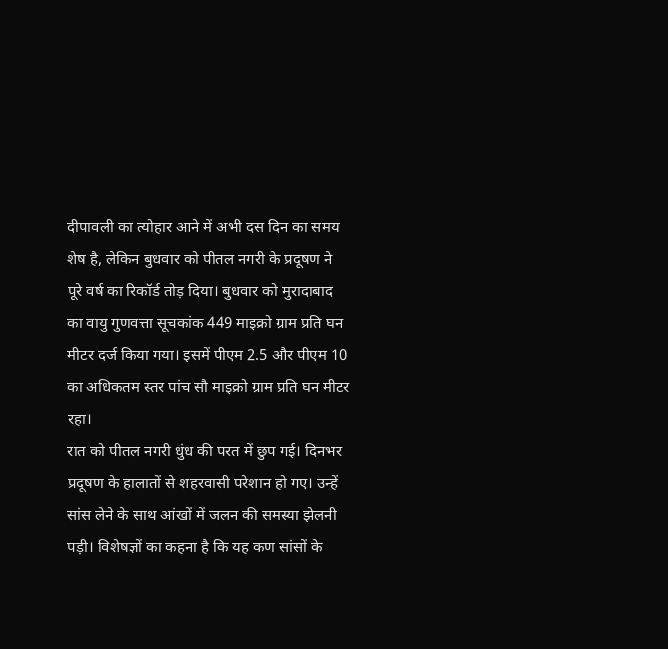दीपावली का त्योहार आने में अभी दस दिन का समय शेष है, लेकिन बुधवार को पीतल नगरी के प्रदूषण ने पूरे वर्ष का रिकॉर्ड तोड़ दिया। बुधवार को मुरादाबाद का वायु गुणवत्ता सूचकांक 449 माइक्रो ग्राम प्रति घन मीटर दर्ज किया गया। इसमें पीएम 2.5 और पीएम 10 का अधिकतम स्तर पांच सौ माइक्रो ग्राम प्रति घन मीटर रहा।
रात को पीतल नगरी धुंध की परत में छुप गई। दिनभर प्रदूषण के हालातों से शहरवासी परेशान हो गए। उन्हें सांस लेने के साथ आंखों में जलन की समस्या झेलनी पड़ी। विशेषज्ञों का कहना है कि यह कण सांसों के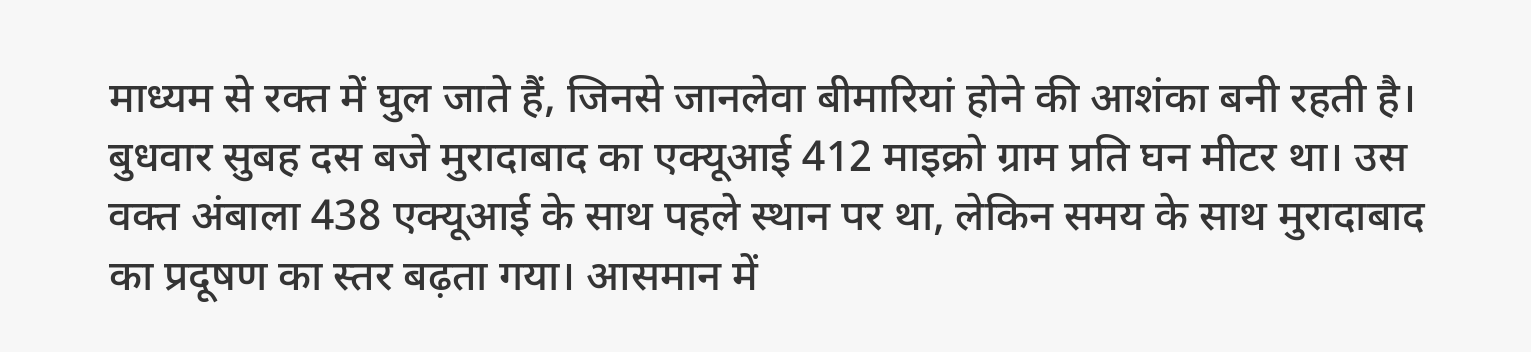माध्यम से रक्त में घुल जाते हैं, जिनसे जानलेवा बीमारियां होने की आशंका बनी रहती है।
बुधवार सुबह दस बजे मुरादाबाद का एक्यूआई 412 माइक्रो ग्राम प्रति घन मीटर था। उस वक्त अंबाला 438 एक्यूआई के साथ पहले स्थान पर था, लेकिन समय के साथ मुरादाबाद का प्रदूषण का स्तर बढ़ता गया। आसमान में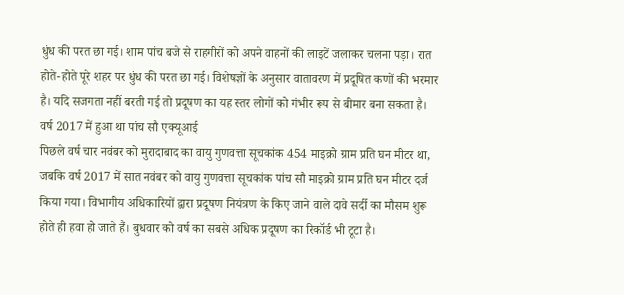धुंध की परत छा गई। शाम पांच बजे से राहगीरों को अपने वाहनों की लाइटें जलाकर चलना पड़ा। रात होते-होते पूरे शहर पर धुंध की परत छा गई। विशेषज्ञों के अनुसार वातावरण में प्रदूषित कणों की भरमार है। यदि सजगता नहीं बरती गई तो प्रदूषण का यह स्तर लोगों को गंभीर रूप से बीमार बना सकता है।
वर्ष 2017 में हुआ था पांच सौ एक्यूआई
पिछले वर्ष चार नवंबर को मुरादाबाद का वायु गुणवत्ता सूचकांक 454 माइक्रो ग्राम प्रति घन मीटर था, जबकि वर्ष 2017 में सात नवंबर को वायु गुणवत्ता सूचकांक पांच सौ माइक्रो ग्राम प्रति घन मीटर दर्ज किया गया। विभागीय अधिकारियों द्वारा प्रदूषण नियंत्रण के किए जाने वाले दावे सर्दी का मौसम शुरू होते ही हवा हो जाते हैं। बुधवार को वर्ष का सबसे अधिक प्रदूषण का रिकॉर्ड भी टूटा है।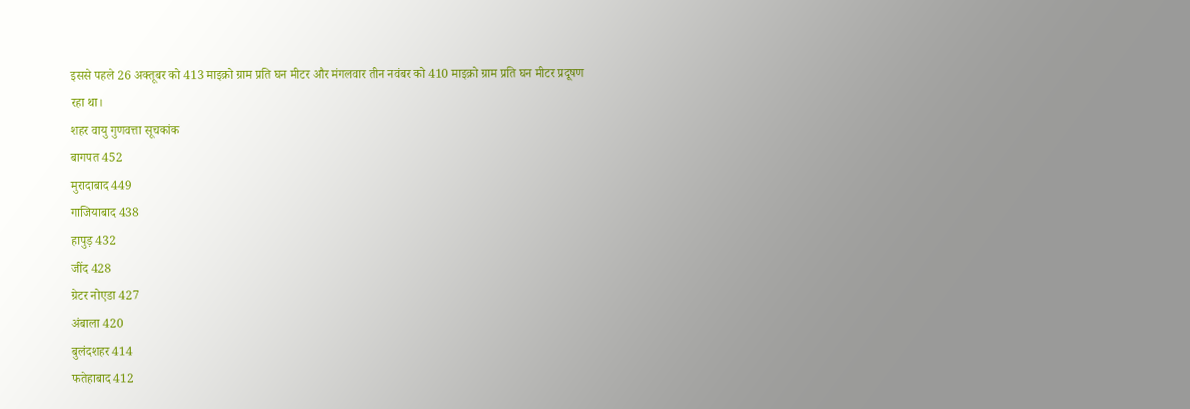इससे पहले 26 अक्तूबर को 413 माइक्रो ग्राम प्रति घन मीटर और मंगलवार तीन नवंबर को 410 माइक्रो ग्राम प्रति घन मीटर प्रदूषण रहा था।
शहर वायु गुणवत्ता सूचकांक
बागपत 452
मुरादाबाद 449
गाजियाबाद 438
हापुड़ 432
जींद 428
ग्रेटर नोएडा 427
अंबाला 420
बुलंदशहर 414
फतेहाबाद 412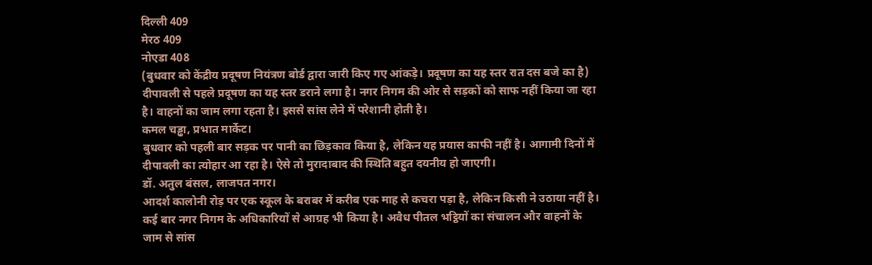दिल्ली 409
मेरठ 409
नोएडा 408
(बुधवार को केंद्रीय प्रदूषण नियंत्रण बोर्ड द्वारा जारी किए गए आंकड़े। प्रदूषण का यह स्तर रात दस बजे का है)
दीपावली से पहले प्रदूषण का यह स्तर डराने लगा है। नगर निगम की ओर से सड़कों को साफ नहीं किया जा रहा है। वाहनों का जाम लगा रहता है। इससे सांस लेने में परेशानी होती है।
कमल चड्ढा, प्रभात मार्केट।
बुधवार को पहली बार सड़क पर पानी का छिड़काव किया है, लेकिन यह प्रयास काफी नहीं है। आगामी दिनों में दीपावली का त्योहार आ रहा है। ऐसे तो मुरादाबाद की स्थिति बहुत दयनीय हो जाएगी।
डॉ. अतुल बंसल, लाजपत नगर।
आदर्श कालोनी रोड़ पर एक स्कूल के बराबर में करीब एक माह से कचरा पड़ा है, लेकिन किसी ने उठाया नहीं है। कई बार नगर निगम के अधिकारियों से आग्रह भी किया है। अवैध पीतल भट्ठियों का संचालन और वाहनों के जाम से सांस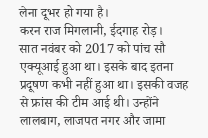लेना दूभर हो गया है।
करन राज मिगलानी, ईदगाह रोड़।
सात नवंबर को 2017 को पांच सौ एक्यूआई हुआ था। इसके बाद इतना प्रदूषण कभी नहीं हुआ था। इसकी वजह से फ्रांस की टीम आई थी। उन्होंने लालबाग, लाजपत नगर और जामा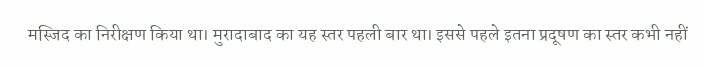मस्जिद का निरीक्षण किया था। मुरादाबाद का यह स्तर पहली बार था। इससे पहले इतना प्रदूषण का स्तर कभी नहीं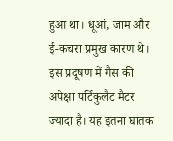हुआ था। धूआं, जाम और ई-कचरा प्रमुख कारण थे। इस प्रदूषण में गैस की अपेक्षा पर्टिकुलैट मैटर ज्यादा है। यह इतना घातक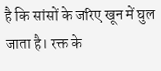है कि सांसों के जरिए खून में घुल जाता है। रक्त के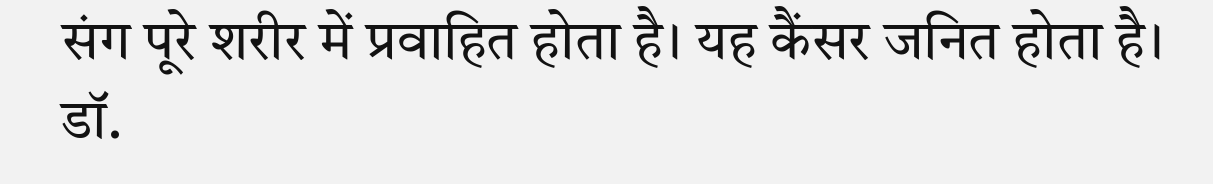संग पूरे शरीर में प्रवाहित होता है। यह कैंसर जनित होता है।
डॉ.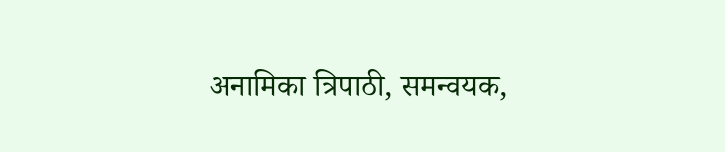अनामिका त्रिपाठी, समन्वयक,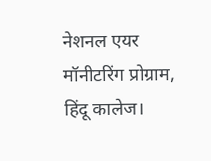नेशनल एयर मॉनीटरिंग प्रोग्राम, हिंदू कालेज।